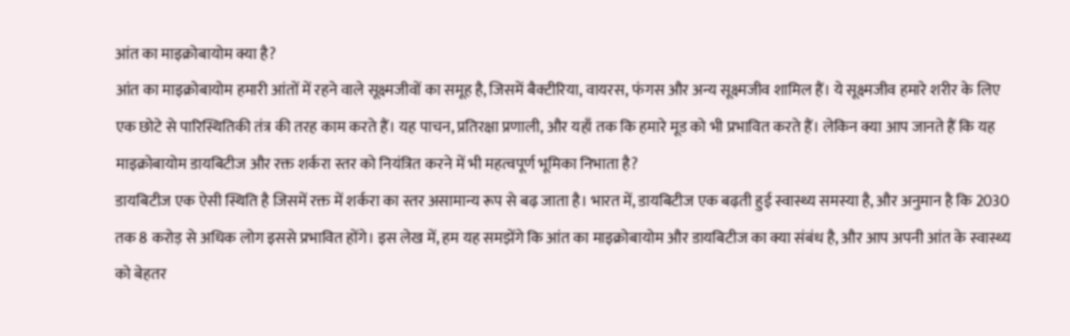आंत का माइक्रोबायोम क्या है?
आंत का माइक्रोबायोम हमारी आंतों में रहने वाले सूक्ष्मजीवों का समूह है, जिसमें बैक्टीरिया, वायरस, फंगस और अन्य सूक्ष्मजीव शामिल हैं। ये सूक्ष्मजीव हमारे शरीर के लिए एक छोटे से पारिस्थितिकी तंत्र की तरह काम करते हैं। यह पाचन, प्रतिरक्षा प्रणाली, और यहाँ तक कि हमारे मूड को भी प्रभावित करते हैं। लेकिन क्या आप जानते हैं कि यह माइक्रोबायोम डायबिटीज और रक्त शर्करा स्तर को नियंत्रित करने में भी महत्वपूर्ण भूमिका निभाता है?
डायबिटीज एक ऐसी स्थिति है जिसमें रक्त में शर्करा का स्तर असामान्य रूप से बढ़ जाता है। भारत में, डायबिटीज एक बढ़ती हुई स्वास्थ्य समस्या है, और अनुमान है कि 2030 तक 8 करोड़ से अधिक लोग इससे प्रभावित होंगे। इस लेख में, हम यह समझेंगे कि आंत का माइक्रोबायोम और डायबिटीज का क्या संबंध है, और आप अपनी आंत के स्वास्थ्य को बेहतर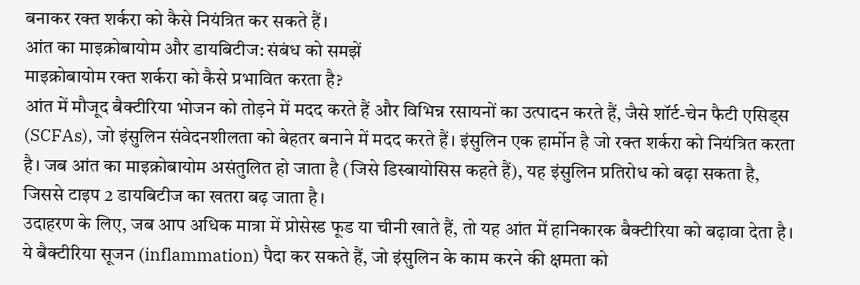बनाकर रक्त शर्करा को कैसे नियंत्रित कर सकते हैं।
आंत का माइक्रोबायोम और डायबिटीज: संबंध को समझें
माइक्रोबायोम रक्त शर्करा को कैसे प्रभावित करता है?
आंत में मौजूद बैक्टीरिया भोजन को तोड़ने में मदद करते हैं और विभिन्न रसायनों का उत्पादन करते हैं, जैसे शॉर्ट-चेन फैटी एसिड्स (SCFAs), जो इंसुलिन संवेदनशीलता को बेहतर बनाने में मदद करते हैं। इंसुलिन एक हार्मोन है जो रक्त शर्करा को नियंत्रित करता है। जब आंत का माइक्रोबायोम असंतुलित हो जाता है (जिसे डिस्बायोसिस कहते हैं), यह इंसुलिन प्रतिरोध को बढ़ा सकता है, जिससे टाइप 2 डायबिटीज का खतरा बढ़ जाता है।
उदाहरण के लिए, जब आप अधिक मात्रा में प्रोसेस्ड फूड या चीनी खाते हैं, तो यह आंत में हानिकारक बैक्टीरिया को बढ़ावा देता है। ये बैक्टीरिया सूजन (inflammation) पैदा कर सकते हैं, जो इंसुलिन के काम करने की क्षमता को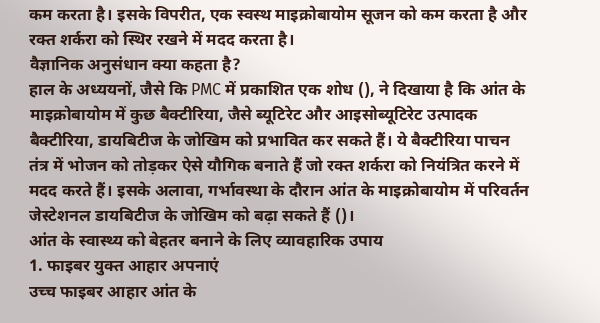कम करता है। इसके विपरीत, एक स्वस्थ माइक्रोबायोम सूजन को कम करता है और रक्त शर्करा को स्थिर रखने में मदद करता है।
वैज्ञानिक अनुसंधान क्या कहता है?
हाल के अध्ययनों, जैसे कि PMC में प्रकाशित एक शोध (), ने दिखाया है कि आंत के माइक्रोबायोम में कुछ बैक्टीरिया, जैसे ब्यूटिरेट और आइसोब्यूटिरेट उत्पादक बैक्टीरिया, डायबिटीज के जोखिम को प्रभावित कर सकते हैं। ये बैक्टीरिया पाचन तंत्र में भोजन को तोड़कर ऐसे यौगिक बनाते हैं जो रक्त शर्करा को नियंत्रित करने में मदद करते हैं। इसके अलावा, गर्भावस्था के दौरान आंत के माइक्रोबायोम में परिवर्तन जेस्टेशनल डायबिटीज के जोखिम को बढ़ा सकते हैं ()।
आंत के स्वास्थ्य को बेहतर बनाने के लिए व्यावहारिक उपाय
1. फाइबर युक्त आहार अपनाएं
उच्च फाइबर आहार आंत के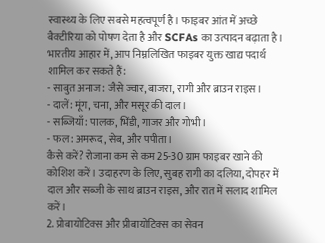स्वास्थ्य के लिए सबसे महत्वपूर्ण है। फाइबर आंत में अच्छे बैक्टीरिया को पोषण देता है और SCFAs का उत्पादन बढ़ाता है। भारतीय आहार में, आप निम्नलिखित फाइबर युक्त खाद्य पदार्थ शामिल कर सकते हैं:
- साबुत अनाज: जैसे ज्वार, बाजरा, रागी और ब्राउन राइस।
- दालें: मूंग, चना, और मसूर की दाल।
- सब्जियाँ: पालक, भिंडी, गाजर और गोभी।
- फल: अमरूद, सेब, और पपीता।
कैसे करें? रोजाना कम से कम 25-30 ग्राम फाइबर खाने की कोशिश करें। उदाहरण के लिए, सुबह रागी का दलिया, दोपहर में दाल और सब्जी के साथ ब्राउन राइस, और रात में सलाद शामिल करें।
2. प्रोबायोटिक्स और प्रीबायोटिक्स का सेवन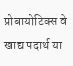प्रोबायोटिक्स वे खाद्य पदार्थ या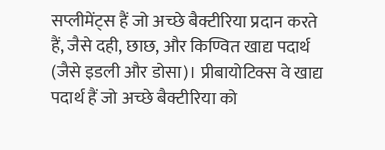सप्लीमेंट्स हैं जो अच्छे बैक्टीरिया प्रदान करते हैं, जैसे दही, छाछ, और किण्वित खाद्य पदार्थ (जैसे इडली और डोसा)। प्रीबायोटिक्स वे खाद्य पदार्थ हैं जो अच्छे बैक्टीरिया को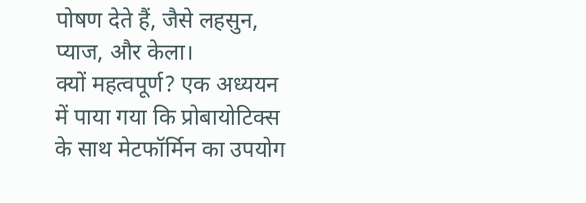पोषण देते हैं, जैसे लहसुन, प्याज, और केला।
क्यों महत्वपूर्ण? एक अध्ययन में पाया गया कि प्रोबायोटिक्स के साथ मेटफॉर्मिन का उपयोग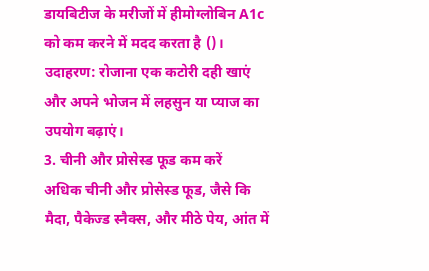डायबिटीज के मरीजों में हीमोग्लोबिन A1c को कम करने में मदद करता है ()।
उदाहरण: रोजाना एक कटोरी दही खाएं और अपने भोजन में लहसुन या प्याज का उपयोग बढ़ाएं।
3. चीनी और प्रोसेस्ड फूड कम करें
अधिक चीनी और प्रोसेस्ड फूड, जैसे कि मैदा, पैकेज्ड स्नैक्स, और मीठे पेय, आंत में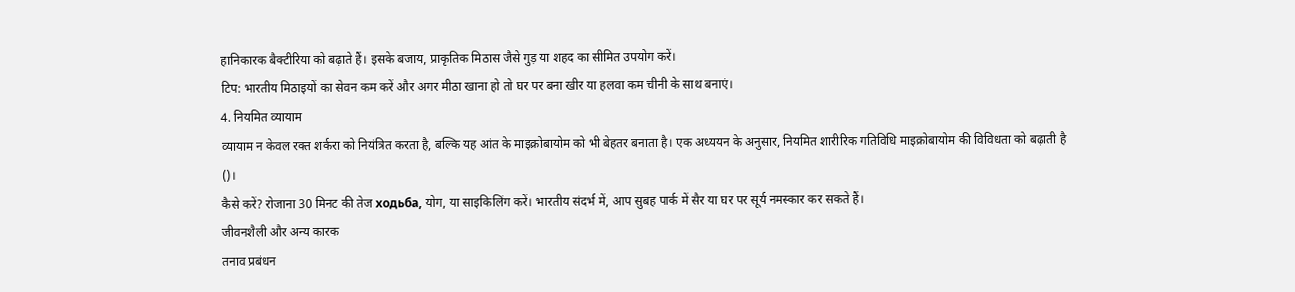हानिकारक बैक्टीरिया को बढ़ाते हैं। इसके बजाय, प्राकृतिक मिठास जैसे गुड़ या शहद का सीमित उपयोग करें।
टिप: भारतीय मिठाइयों का सेवन कम करें और अगर मीठा खाना हो तो घर पर बना खीर या हलवा कम चीनी के साथ बनाएं।
4. नियमित व्यायाम
व्यायाम न केवल रक्त शर्करा को नियंत्रित करता है, बल्कि यह आंत के माइक्रोबायोम को भी बेहतर बनाता है। एक अध्ययन के अनुसार, नियमित शारीरिक गतिविधि माइक्रोबायोम की विविधता को बढ़ाती है ()।
कैसे करें? रोजाना 30 मिनट की तेज ходьба, योग, या साइकिलिंग करें। भारतीय संदर्भ में, आप सुबह पार्क में सैर या घर पर सूर्य नमस्कार कर सकते हैं।
जीवनशैली और अन्य कारक
तनाव प्रबंधन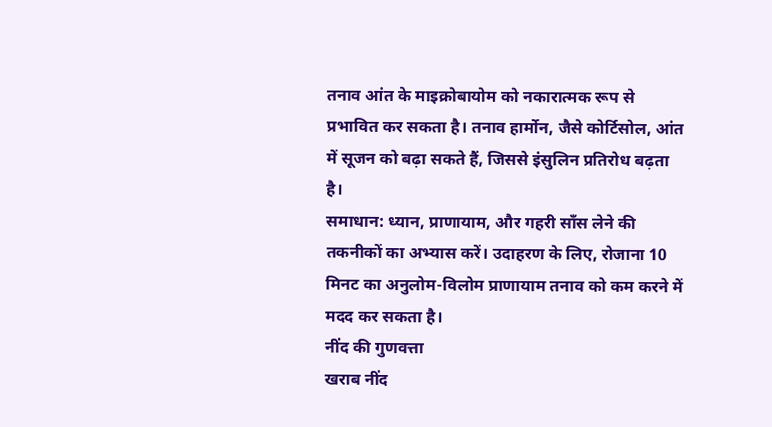तनाव आंत के माइक्रोबायोम को नकारात्मक रूप से प्रभावित कर सकता है। तनाव हार्मोन, जैसे कोर्टिसोल, आंत में सूजन को बढ़ा सकते हैं, जिससे इंसुलिन प्रतिरोध बढ़ता है।
समाधान: ध्यान, प्राणायाम, और गहरी साँस लेने की तकनीकों का अभ्यास करें। उदाहरण के लिए, रोजाना 10 मिनट का अनुलोम-विलोम प्राणायाम तनाव को कम करने में मदद कर सकता है।
नींद की गुणवत्ता
खराब नींद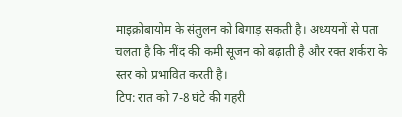माइक्रोबायोम के संतुलन को बिगाड़ सकती है। अध्ययनों से पता चलता है कि नींद की कमी सूजन को बढ़ाती है और रक्त शर्करा के स्तर को प्रभावित करती है।
टिप: रात को 7-8 घंटे की गहरी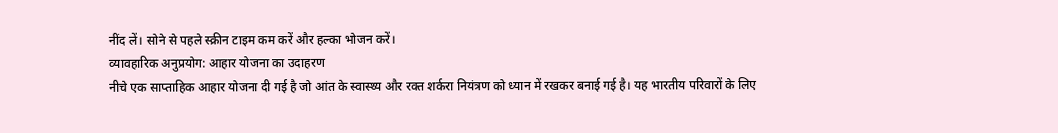नींद लें। सोने से पहले स्क्रीन टाइम कम करें और हल्का भोजन करें।
व्यावहारिक अनुप्रयोग: आहार योजना का उदाहरण
नीचे एक साप्ताहिक आहार योजना दी गई है जो आंत के स्वास्थ्य और रक्त शर्करा नियंत्रण को ध्यान में रखकर बनाई गई है। यह भारतीय परिवारों के लिए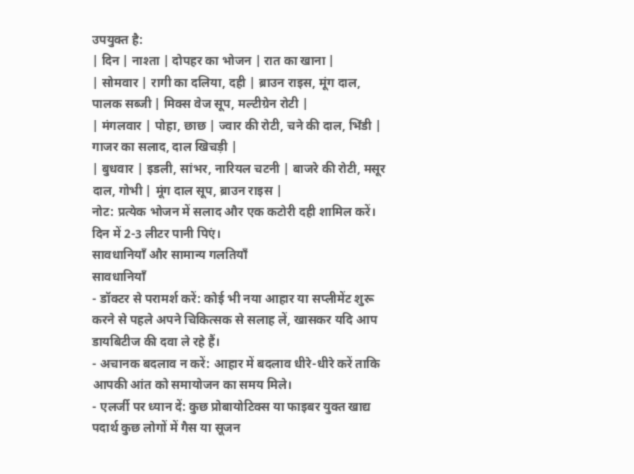उपयुक्त है:
| दिन | नाश्ता | दोपहर का भोजन | रात का खाना |
| सोमवार | रागी का दलिया, दही | ब्राउन राइस, मूंग दाल, पालक सब्जी | मिक्स वेज सूप, मल्टीग्रेन रोटी |
| मंगलवार | पोहा, छाछ | ज्वार की रोटी, चने की दाल, भिंडी | गाजर का सलाद, दाल खिचड़ी |
| बुधवार | इडली, सांभर, नारियल चटनी | बाजरे की रोटी, मसूर दाल, गोभी | मूंग दाल सूप, ब्राउन राइस |
नोट: प्रत्येक भोजन में सलाद और एक कटोरी दही शामिल करें। दिन में 2-3 लीटर पानी पिएं।
सावधानियाँ और सामान्य गलतियाँ
सावधानियाँ
- डॉक्टर से परामर्श करें: कोई भी नया आहार या सप्लीमेंट शुरू करने से पहले अपने चिकित्सक से सलाह लें, खासकर यदि आप डायबिटीज की दवा ले रहे हैं।
- अचानक बदलाव न करें: आहार में बदलाव धीरे-धीरे करें ताकि आपकी आंत को समायोजन का समय मिले।
- एलर्जी पर ध्यान दें: कुछ प्रोबायोटिक्स या फाइबर युक्त खाद्य पदार्थ कुछ लोगों में गैस या सूजन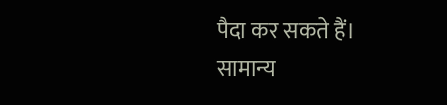पैदा कर सकते हैं।
सामान्य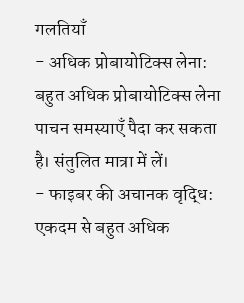गलतियाँ
- अधिक प्रोबायोटिक्स लेना: बहुत अधिक प्रोबायोटिक्स लेना पाचन समस्याएँ पैदा कर सकता है। संतुलित मात्रा में लें।
- फाइबर की अचानक वृद्धि: एकदम से बहुत अधिक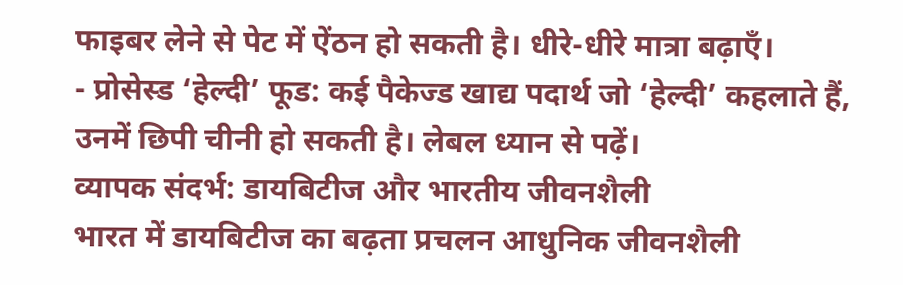फाइबर लेने से पेट में ऐंठन हो सकती है। धीरे-धीरे मात्रा बढ़ाएँ।
- प्रोसेस्ड ‘हेल्दी’ फूड: कई पैकेज्ड खाद्य पदार्थ जो ‘हेल्दी’ कहलाते हैं, उनमें छिपी चीनी हो सकती है। लेबल ध्यान से पढ़ें।
व्यापक संदर्भ: डायबिटीज और भारतीय जीवनशैली
भारत में डायबिटीज का बढ़ता प्रचलन आधुनिक जीवनशैली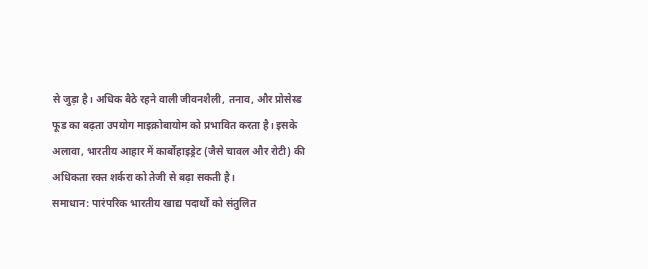से जुड़ा है। अधिक बैठे रहने वाली जीवनशैली, तनाव, और प्रोसेस्ड फूड का बढ़ता उपयोग माइक्रोबायोम को प्रभावित करता है। इसके अलावा, भारतीय आहार में कार्बोहाइड्रेट (जैसे चावल और रोटी) की अधिकता रक्त शर्करा को तेजी से बढ़ा सकती है।
समाधान: पारंपरिक भारतीय खाद्य पदार्थों को संतुलित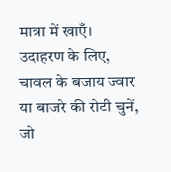मात्रा में खाएँ। उदाहरण के लिए, चावल के बजाय ज्वार या बाजरे की रोटी चुनें, जो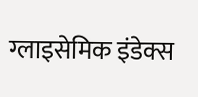ग्लाइसेमिक इंडेक्स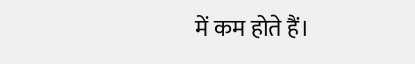में कम होते हैं।